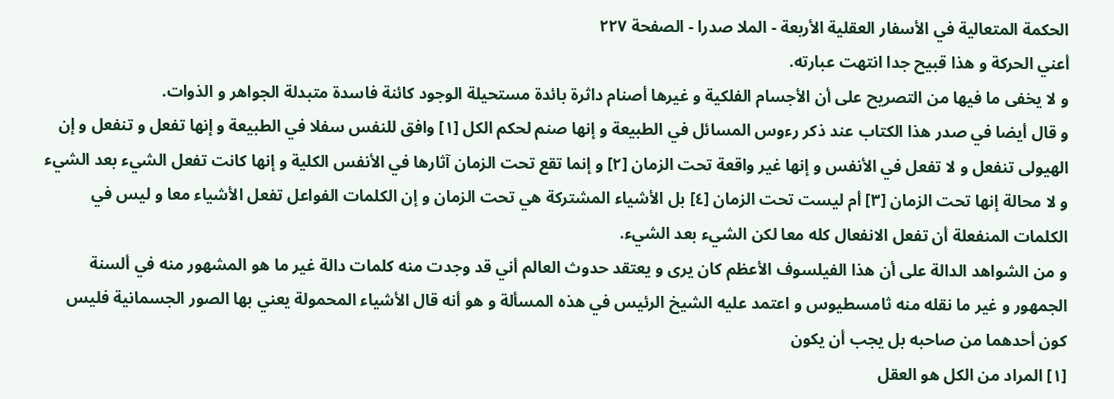الحكمة المتعالية في الأسفار العقلية الأربعة - الملا صدرا - الصفحة ٢٢٧
أعني الحركة و هذا قبيح جدا انتهت عبارته.
و لا يخفى ما فيها من التصريح على أن الأجسام الفلكية و غيرها أصنام داثرة بائدة مستحيلة الوجود كائنة فاسدة متبدلة الجواهر و الذوات.
و قال أيضا في صدر هذا الكتاب عند ذكر رءوس المسائل في الطبيعة و إنها صنم لحكم الكل [١] وافق للنفس سفلا في الطبيعة و إنها تفعل و تنفعل و إن الهيولى تنفعل و لا تفعل في الأنفس و إنها غير واقعة تحت الزمان [٢] و إنما تقع تحت الزمان آثارها في الأنفس الكلية و إنها كانت تفعل الشيء بعد الشيء و لا محالة إنها تحت الزمان [٣] أم ليست تحت الزمان [٤] بل الأشياء المشتركة هي تحت الزمان و إن الكلمات الفواعل تفعل الأشياء معا و ليس في الكلمات المنفعلة أن تفعل الانفعال كله معا لكن الشيء بعد الشيء.
و من الشواهد الدالة على أن هذا الفيلسوف الأعظم كان يرى و يعتقد حدوث العالم أني قد وجدت منه كلمات دالة غير ما هو المشهور منه في ألسنة الجمهور و غير ما نقله منه ثامسطيوس و اعتمد عليه الشيخ الرئيس في هذه المسألة و هو أنه قال الأشياء المحمولة يعني بها الصور الجسمانية فليس كون أحدهما من صاحبه بل يجب أن يكون
[١] المراد من الكل هو العقل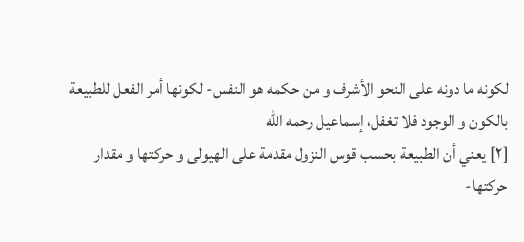لكونه ما دونه على النحو الأشرف و من حكمه هو النفس- لكونها أمر الفعل للطبيعة بالكون و الوجود فلا تغفل، إسماعيل رحمه الله
[٢] يعني أن الطبيعة بحسب قوس النزول مقدمة على الهيولى و حركتها و مقدار حركتها-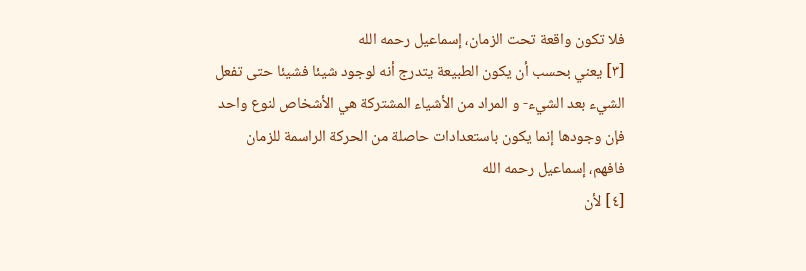فلا تكون واقعة تحت الزمان، إسماعيل رحمه الله
[٣] يعني بحسب أن يكون الطبيعة يتدرج أنه لوجود شيئا فشيئا حتى تفعل الشيء بعد الشيء- و المراد من الأشياء المشتركة هي الأشخاص لنوع واحد فإن وجودها إنما يكون باستعدادات حاصلة من الحركة الراسمة للزمان فافهم، إسماعيل رحمه الله
[٤] لأن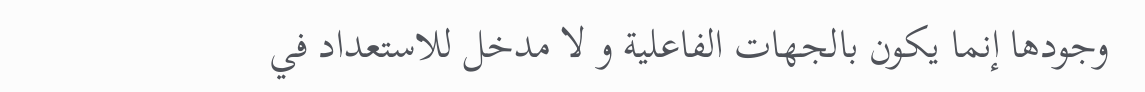وجودها إنما يكون بالجهات الفاعلية و لا مدخل للاستعداد في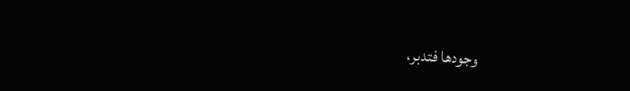وجودها فتدبر،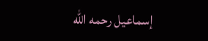إسماعيل رحمه الله